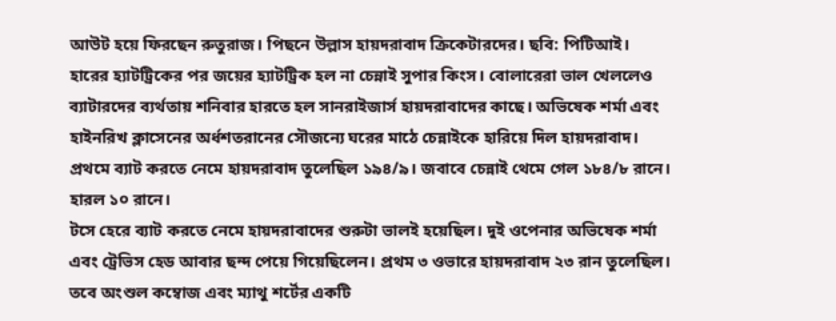আউট হয়ে ফিরছেন রুতুরাজ। পিছনে উল্লাস হায়দরাবাদ ক্রিকেটারদের। ছবি: পিটিআই।
হারের হ্যাটট্রিকের পর জয়ের হ্যাটট্রিক হল না চেন্নাই সুপার কিংস। বোলারেরা ভাল খেললেও ব্যাটারদের ব্যর্থতায় শনিবার হারতে হল সানরাইজার্স হায়দরাবাদের কাছে। অভিষেক শর্মা এবং হাইনরিখ ক্লাসেনের অর্ধশতরানের সৌজন্যে ঘরের মাঠে চেন্নাইকে হারিয়ে দিল হায়দরাবাদ। প্রথমে ব্যাট করতে নেমে হায়দরাবাদ তুলেছিল ১৯৪/৯। জবাবে চেন্নাই থেমে গেল ১৮৪/৮ রানে। হারল ১০ রানে।
টসে হেরে ব্যাট করতে নেমে হায়দরাবাদের শুরুটা ভালই হয়েছিল। দুই ওপেনার অভিষেক শর্মা এবং ট্রেভিস হেড আবার ছন্দ পেয়ে গিয়েছিলেন। প্রথম ৩ ওভারে হায়দরাবাদ ২৩ রান তুলেছিল। তবে অংশুল কম্বোজ এবং ম্যাথু শর্টের একটি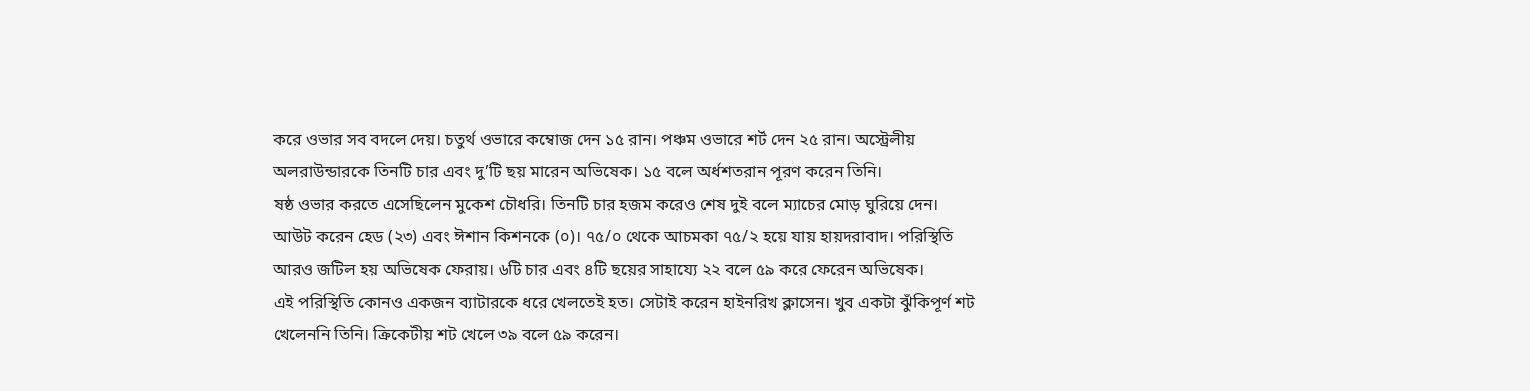করে ওভার সব বদলে দেয়। চতুর্থ ওভারে কম্বোজ দেন ১৫ রান। পঞ্চম ওভারে শর্ট দেন ২৫ রান। অস্ট্রেলীয় অলরাউন্ডারকে তিনটি চার এবং দু’টি ছয় মারেন অভিষেক। ১৫ বলে অর্ধশতরান পূরণ করেন তিনি।
ষষ্ঠ ওভার করতে এসেছিলেন মুকেশ চৌধরি। তিনটি চার হজম করেও শেষ দুই বলে ম্যাচের মোড় ঘুরিয়ে দেন। আউট করেন হেড (২৩) এবং ঈশান কিশনকে (০)। ৭৫/০ থেকে আচমকা ৭৫/২ হয়ে যায় হায়দরাবাদ। পরিস্থিতি আরও জটিল হয় অভিষেক ফেরায়। ৬টি চার এবং ৪টি ছয়ের সাহায্যে ২২ বলে ৫৯ করে ফেরেন অভিষেক।
এই পরিস্থিতি কোনও একজন ব্যাটারকে ধরে খেলতেই হত। সেটাই করেন হাইনরিখ ক্লাসেন। খুব একটা ঝুঁকিপূর্ণ শট খেলেননি তিনি। ক্রিকেটীয় শট খেলে ৩৯ বলে ৫৯ করেন।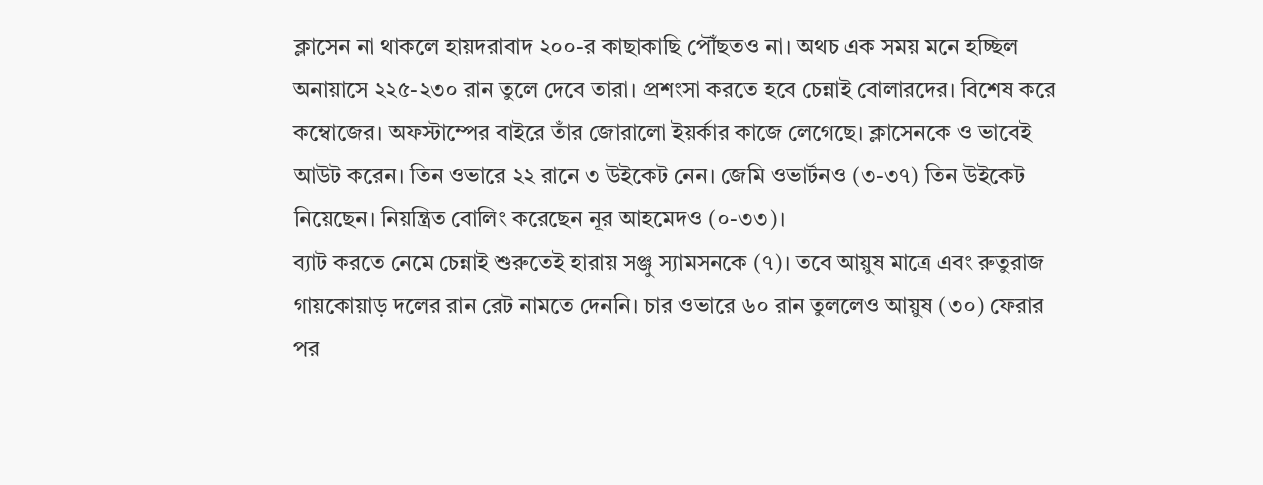ক্লাসেন না থাকলে হায়দরাবাদ ২০০-র কাছাকাছি পৌঁছতও না। অথচ এক সময় মনে হচ্ছিল অনায়াসে ২২৫-২৩০ রান তুলে দেবে তারা। প্রশংসা করতে হবে চেন্নাই বোলারদের। বিশেষ করে কম্বোজের। অফস্টাম্পের বাইরে তাঁর জোরালো ইয়র্কার কাজে লেগেছে। ক্লাসেনকে ও ভাবেই আউট করেন। তিন ওভারে ২২ রানে ৩ উইকেট নেন। জেমি ওভার্টনও (৩-৩৭) তিন উইকেট নিয়েছেন। নিয়ন্ত্রিত বোলিং করেছেন নূর আহমেদও (০-৩৩)।
ব্যাট করতে নেমে চেন্নাই শুরুতেই হারায় সঞ্জু স্যামসনকে (৭)। তবে আয়ুষ মাত্রে এবং রুতুরাজ গায়কোয়াড় দলের রান রেট নামতে দেননি। চার ওভারে ৬০ রান তুললেও আয়ুষ (৩০) ফেরার পর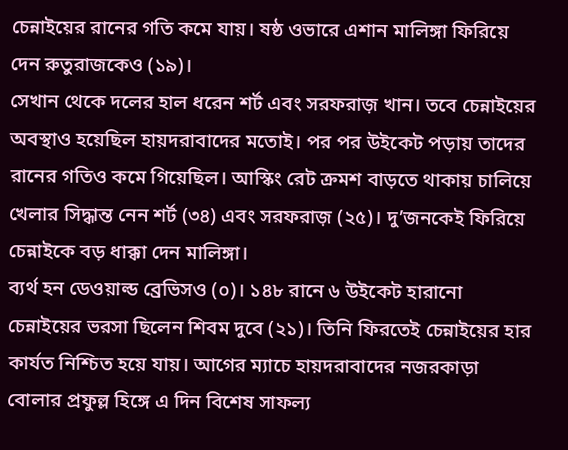চেন্নাইয়ের রানের গতি কমে যায়। ষষ্ঠ ওভারে এশান মালিঙ্গা ফিরিয়ে দেন রুতুরাজকেও (১৯)।
সেখান থেকে দলের হাল ধরেন শর্ট এবং সরফরাজ় খান। তবে চেন্নাইয়ের অবস্থাও হয়েছিল হায়দরাবাদের মতোই। পর পর উইকেট পড়ায় তাদের রানের গতিও কমে গিয়েছিল। আস্কিং রেট ক্রমশ বাড়তে থাকায় চালিয়ে খেলার সিদ্ধান্ত নেন শর্ট (৩৪) এবং সরফরাজ় (২৫)। দু’জনকেই ফিরিয়ে চেন্নাইকে বড় ধাক্কা দেন মালিঙ্গা।
ব্যর্থ হন ডেওয়াল্ড ব্রেভিসও (০)। ১৪৮ রানে ৬ উইকেট হারানো চেন্নাইয়ের ভরসা ছিলেন শিবম দুবে (২১)। তিনি ফিরতেই চেন্নাইয়ের হার কার্যত নিশ্চিত হয়ে যায়। আগের ম্যাচে হায়দরাবাদের নজরকাড়া বোলার প্রফুল্ল হিঙ্গে এ দিন বিশেষ সাফল্য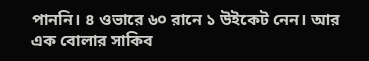পাননি। ৪ ওভারে ৬০ রানে ১ উইকেট নেন। আর এক বোলার সাকিব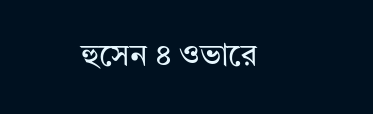হুসেন ৪ ওভারে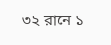৩২ রানে ১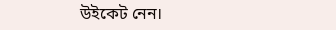উইকেট নেন।